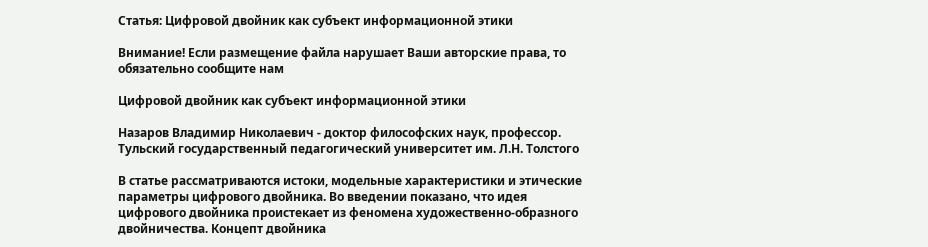Статья: Цифровой двойник как субъект информационной этики

Внимание! Если размещение файла нарушает Ваши авторские права, то обязательно сообщите нам

Цифровой двойник как субъект информационной этики

Назаров Владимир Николаевич - доктор философских наук, профессор. Тульский государственный педагогический университет им. Л.Н. Толстого

В статье рассматриваются истоки, модельные характеристики и этические параметры цифрового двойника. Во введении показано, что идея цифрового двойника проистекает из феномена художественно-образного двойничества. Концепт двойника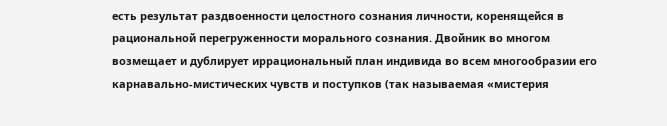есть результат раздвоенности целостного сознания личности, коренящейся в рациональной перегруженности морального сознания. Двойник во многом возмещает и дублирует иррациональный план индивида во всем многообразии его карнавально-мистических чувств и поступков (так называемая «мистерия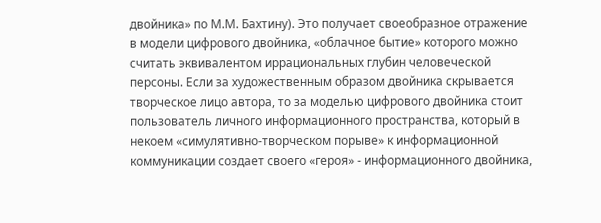двойника» по М.М. Бахтину). Это получает своеобразное отражение в модели цифрового двойника, «облачное бытие» которого можно считать эквивалентом иррациональных глубин человеческой персоны. Если за художественным образом двойника скрывается творческое лицо автора, то за моделью цифрового двойника стоит пользователь личного информационного пространства, который в некоем «симулятивно-творческом порыве» к информационной коммуникации создает своего «героя» - информационного двойника,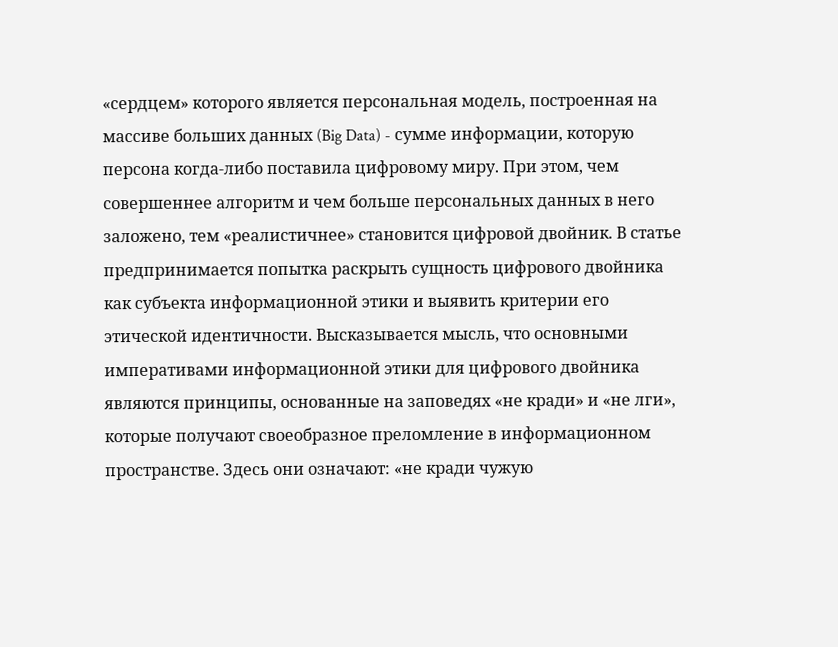«сердцем» которого является персональная модель, построенная на массиве больших данных (Big Data) - сумме информации, которую персона когда-либо поставила цифровому миру. При этом, чем совершеннее алгоритм и чем больше персональных данных в него заложено, тем «реалистичнее» становится цифровой двойник. В статье предпринимается попытка раскрыть сущность цифрового двойника как субъекта информационной этики и выявить критерии его этической идентичности. Высказывается мысль, что основными императивами информационной этики для цифрового двойника являются принципы, основанные на заповедях «не кради» и «не лги», которые получают своеобразное преломление в информационном пространстве. Здесь они означают: «не кради чужую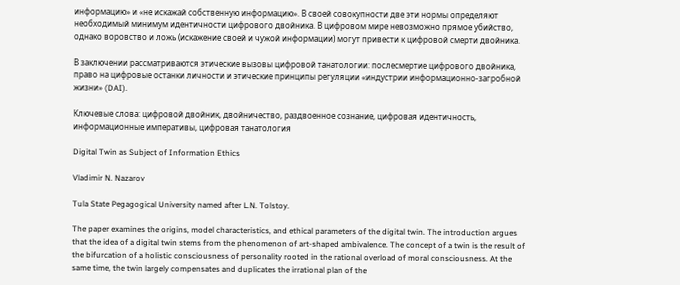информацию» и «не искажай собственную информацию». В своей совокупности две эти нормы определяют необходимый минимум идентичности цифрового двойника. В цифровом мире невозможно прямое убийство, однако воровство и ложь (искажение своей и чужой информации) могут привести к цифровой смерти двойника.

В заключении рассматриваются этические вызовы цифровой танатологии: послесмертие цифрового двойника, право на цифровые останки личности и этические принципы регуляции «индустрии информационно-загробной жизни» (DAI).

Ключевые слова: цифровой двойник, двойничество, раздвоенное сознание, цифровая идентичность, информационные императивы, цифровая танатология

Digital Twin as Subject of Information Ethics

Vladimir N. Nazarov

Tula State Pegagogical University named after L.N. Tolstoy.

The paper examines the origins, model characteristics, and ethical parameters of the digital twin. The introduction argues that the idea of a digital twin stems from the phenomenon of art-shaped ambivalence. The concept of a twin is the result of the bifurcation of a holistic consciousness of personality rooted in the rational overload of moral consciousness. At the same time, the twin largely compensates and duplicates the irrational plan of the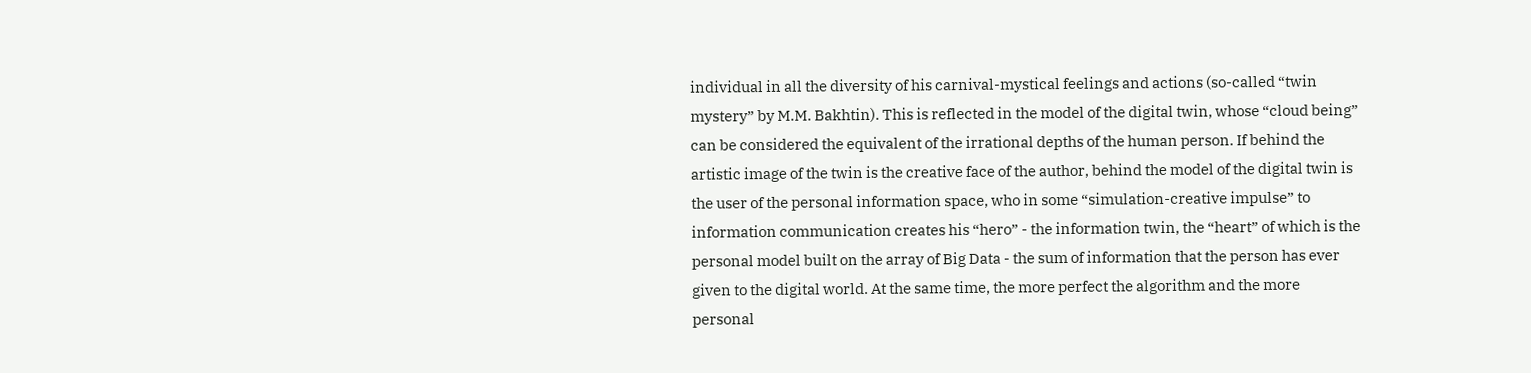individual in all the diversity of his carnival-mystical feelings and actions (so-called “twin mystery” by M.M. Bakhtin). This is reflected in the model of the digital twin, whose “cloud being” can be considered the equivalent of the irrational depths of the human person. If behind the artistic image of the twin is the creative face of the author, behind the model of the digital twin is the user of the personal information space, who in some “simulation-creative impulse” to information communication creates his “hero” - the information twin, the “heart” of which is the personal model built on the array of Big Data - the sum of information that the person has ever given to the digital world. At the same time, the more perfect the algorithm and the more personal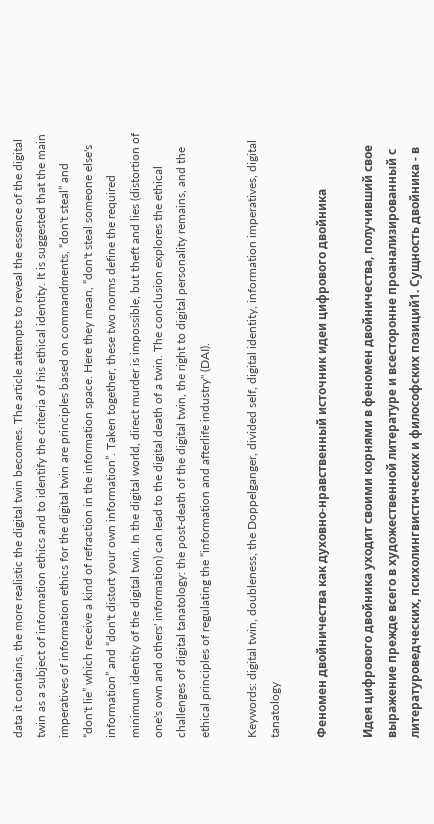data it contains, the more realistic the digital twin becomes. The article attempts to reveal the essence of the digital twin as a subject of information ethics and to identify the criteria of his ethical identity. It is suggested that the main imperatives of information ethics for the digital twin are principles based on commandments, “don't steal” and “don't lie” which receive a kind of refraction in the information space. Here they mean, “don't steal someone else's information” and “don't distort your own information”. Taken together, these two norms define the required minimum identity of the digital twin. In the digital world, direct murder is impossible, but theft and lies (distortion of one's own and others' information) can lead to the digital death of a twin. The conclusion explores the ethical challenges of digital tanatology: the post-death of the digital twin, the right to digital personality remains, and the ethical principles of regulating the “information and afterlife industry" (DAI).

Keywords: digital twin, doubleness, the Doppelganger, divided self, digital identity, information imperatives, digital tanatology

Феномен двойничества как духовно-нравственный источник идеи цифрового двойника

Идея цифрового двойника уходит своими корнями в феномен двойничества, получивший свое выражение прежде всего в художественной литературе и всесторонне проанализированный с литературоведческих, психолингвистических и философских позиций1. Сущность двойника - в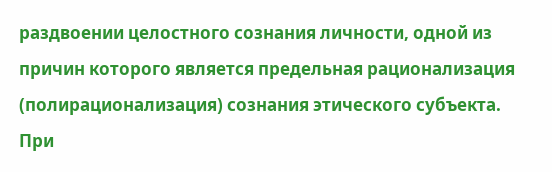раздвоении целостного сознания личности, одной из причин которого является предельная рационализация (полирационализация) сознания этического субъекта. При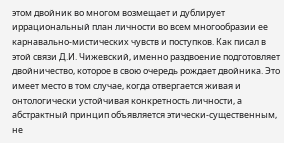этом двойник во многом возмещает и дублирует иррациональный план личности во всем многообразии ее карнавально-мистических чувств и поступков. Как писал в этой связи Д.И. Чижевский, именно раздвоение подготовляет двойничество, которое в свою очередь рождает двойника. Это имеет место в том случае, когда отвергается живая и онтологически устойчивая конкретность личности, а абстрактный принцип объявляется этически-существенным, не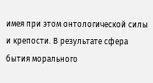имея при этом онтологической силы и крепости. В результате сфера бытия морального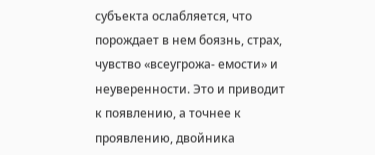субъекта ослабляется, что порождает в нем боязнь, страх, чувство «всеугрожа- емости» и неуверенности. Это и приводит к появлению, а точнее к проявлению, двойника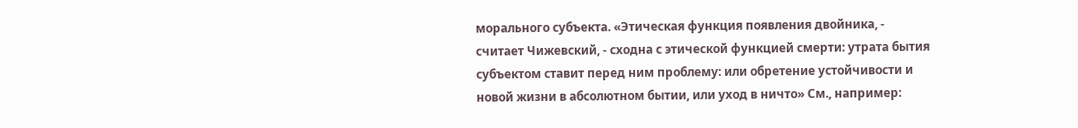морального субъекта. «Этическая функция появления двойника, - считает Чижевский, - сходна с этической функцией смерти: утрата бытия субъектом ставит перед ним проблему: или обретение устойчивости и новой жизни в абсолютном бытии, или уход в ничто» См., например: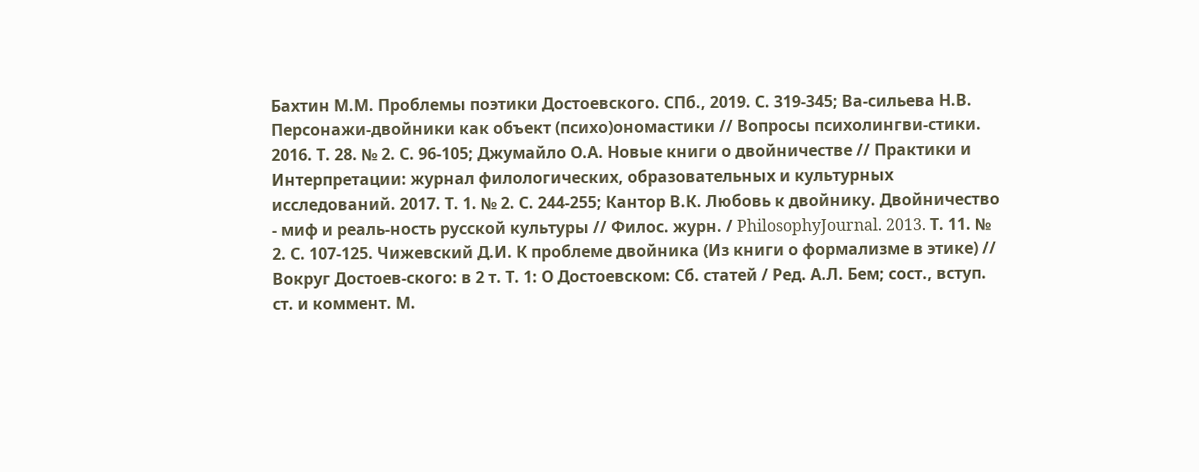Бахтин М.М. Проблемы поэтики Достоевского. СПб., 2019. С. 319-345; Ва-сильева Н.В. Персонажи-двойники как объект (психо)ономастики // Вопросы психолингви-стики. 2016. Т. 28. № 2. С. 96-105; Джумайло О.А. Новые книги о двойничестве // Практики и Интерпретации: журнал филологических, образовательных и культурных исследований. 2017. Т. 1. № 2. С. 244-255; Кантор В.К. Любовь к двойнику. Двойничество - миф и реаль-ность русской культуры // Филос. журн. / PhilosophyJournal. 2013. Т. 11. № 2. С. 107-125. Чижевский Д.И. К проблеме двойника (Из книги о формализме в этике) // Вокруг Достоев-ского: в 2 т. Т. 1: О Достоевском: Сб. статей / Ред. А.Л. Бем; сост., вступ. ст. и коммент. М.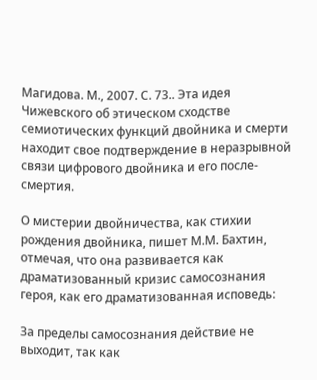Магидова. М., 2007. С. 73.. Эта идея Чижевского об этическом сходстве семиотических функций двойника и смерти находит свое подтверждение в неразрывной связи цифрового двойника и его после- смертия.

О мистерии двойничества, как стихии рождения двойника, пишет М.М. Бахтин, отмечая, что она развивается как драматизованный кризис самосознания героя, как его драматизованная исповедь:

За пределы самосознания действие не выходит, так как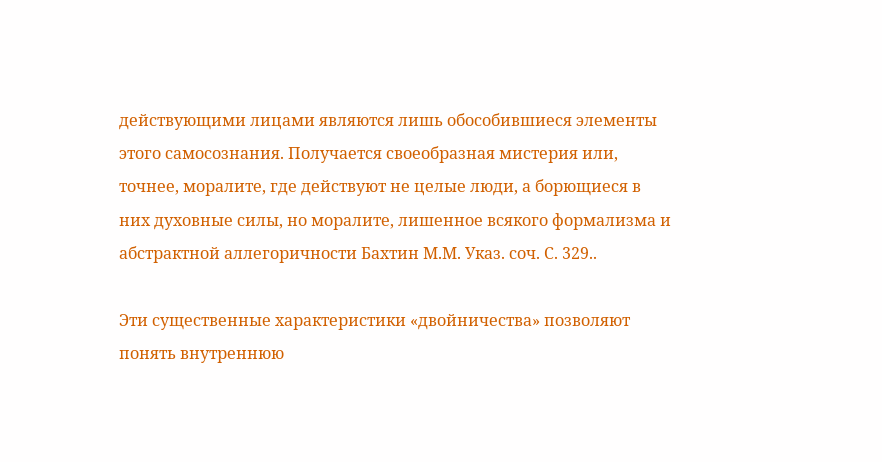действующими лицами являются лишь обособившиеся элементы этого самосознания. Получается своеобразная мистерия или, точнее, моралите, где действуют не целые люди, а борющиеся в них духовные силы, но моралите, лишенное всякого формализма и абстрактной аллегоричности Бахтин М.М. Указ. соч. С. 329..

Эти существенные характеристики «двойничества» позволяют понять внутреннюю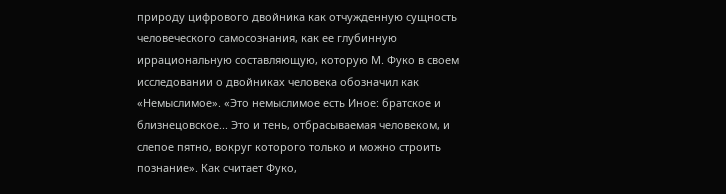природу цифрового двойника как отчужденную сущность человеческого самосознания, как ее глубинную иррациональную составляющую, которую М. Фуко в своем исследовании о двойниках человека обозначил как «Немыслимое». «Это немыслимое есть Иное: братское и близнецовское... Это и тень, отбрасываемая человеком, и слепое пятно, вокруг которого только и можно строить познание». Как считает Фуко,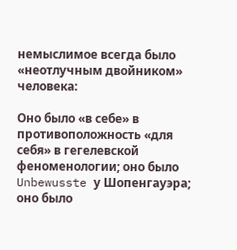немыслимое всегда было «неотлучным двойником» человека:

Оно было «в себе» в противоположность «для себя» в гегелевской феноменологии; оно было Unbewusste у Шопенгауэра; оно было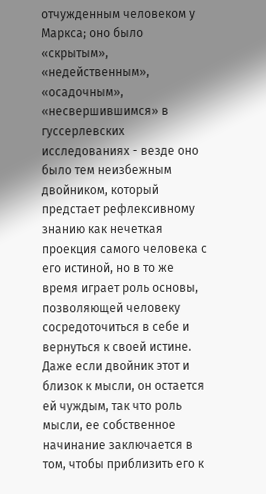отчужденным человеком у Маркса; оно было «скрытым», «недейственным», «осадочным», «несвершившимся» в гуссерлевских исследованиях - везде оно было тем неизбежным двойником, который предстает рефлексивному знанию как нечеткая проекция самого человека с его истиной, но в то же время играет роль основы, позволяющей человеку сосредоточиться в себе и вернуться к своей истине. Даже если двойник этот и близок к мысли, он остается ей чуждым, так что роль мысли, ее собственное начинание заключается в том, чтобы приблизить его к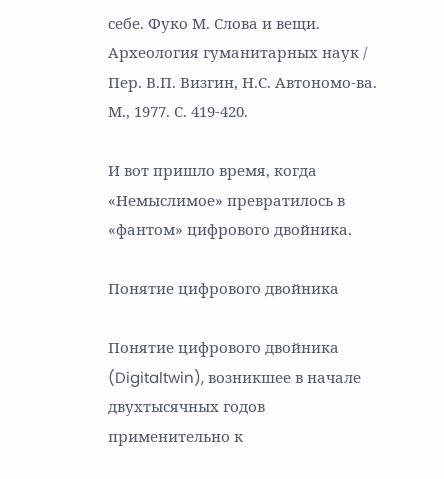себе. Фуко М. Слова и вещи. Археология гуманитарных наук / Пер. В.П. Визгин, Н.С. Автономо-ва. М., 1977. С. 419-420.

И вот пришло время, когда «Немыслимое» превратилось в «фантом» цифрового двойника.

Понятие цифрового двойника

Понятие цифрового двойника (Digitaltwin), возникшее в начале двухтысячных годов применительно к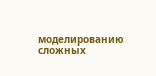моделированию сложных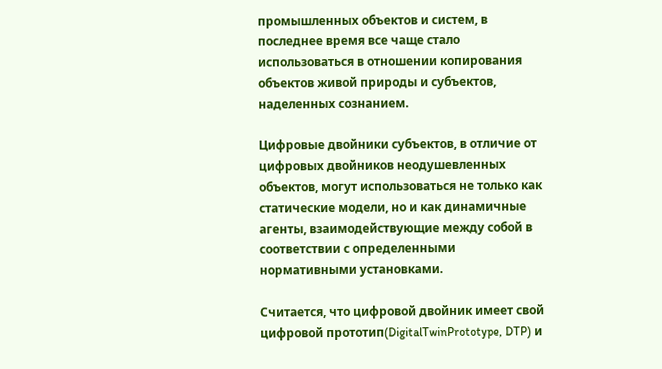промышленных объектов и систем, в последнее время все чаще стало использоваться в отношении копирования объектов живой природы и субъектов, наделенных сознанием.

Цифровые двойники субъектов, в отличие от цифровых двойников неодушевленных объектов, могут использоваться не только как статические модели, но и как динамичные агенты, взаимодействующие между собой в соответствии с определенными нормативными установками.

Считается, что цифровой двойник имеет свой цифровой прототип(DigitalTwinPrototype, DTP) и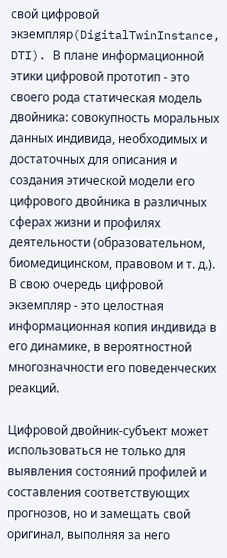свой цифровой экземпляр(DigitalTwinInstance, DTI). В плане информационной этики цифровой прототип - это своего рода статическая модель двойника: совокупность моральных данных индивида, необходимых и достаточных для описания и создания этической модели его цифрового двойника в различных сферах жизни и профилях деятельности (образовательном, биомедицинском, правовом и т. д.). В свою очередь цифровой экземпляр - это целостная информационная копия индивида в его динамике, в вероятностной многозначности его поведенческих реакций.

Цифровой двойник-субъект может использоваться не только для выявления состояний профилей и составления соответствующих прогнозов, но и замещать свой оригинал, выполняя за него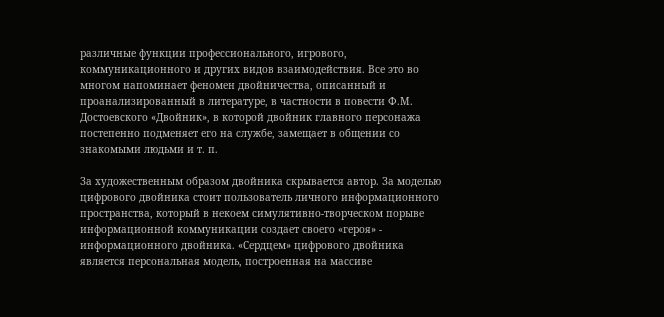различные функции профессионального, игрового, коммуникационного и других видов взаимодействия. Все это во многом напоминает феномен двойничества, описанный и проанализированный в литературе, в частности в повести Ф.М. Достоевского «Двойник», в которой двойник главного персонажа постепенно подменяет его на службе, замещает в общении со знакомыми людьми и т. п.

За художественным образом двойника скрывается автор. За моделью цифрового двойника стоит пользователь личного информационного пространства, который в некоем симулятивно-творческом порыве информационной коммуникации создает своего «героя» - информационного двойника. «Сердцем» цифрового двойника является персональная модель, построенная на массиве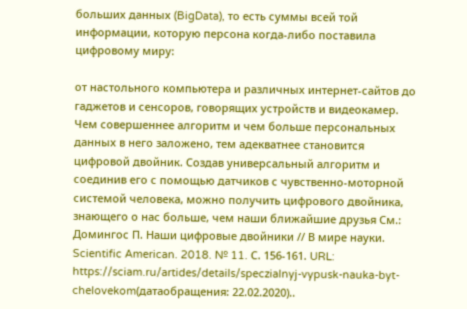больших данных (BigData), то есть суммы всей той информации, которую персона когда-либо поставила цифровому миру:

от настольного компьютера и различных интернет-сайтов до гаджетов и сенсоров, говорящих устройств и видеокамер. Чем совершеннее алгоритм и чем больше персональных данных в него заложено, тем адекватнее становится цифровой двойник. Создав универсальный алгоритм и соединив его с помощью датчиков с чувственно-моторной системой человека, можно получить цифрового двойника, знающего о нас больше, чем наши ближайшие друзья См.: Домингос П. Наши цифровые двойники // В мире науки. Scientific American. 2018. № 11. С. 156-161. URL: https://sciam.ru/artides/details/speczialnyj-vypusk-nauka-byt-chelovekom(датаобращения: 22.02.2020)..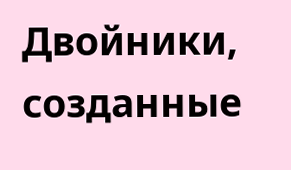Двойники, созданные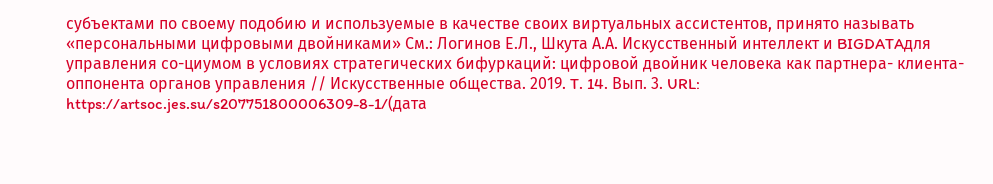субъектами по своему подобию и используемые в качестве своих виртуальных ассистентов, принято называть «персональными цифровыми двойниками» См.: Логинов Е.Л., Шкута А.А. Искусственный интеллект и BIGDATAдля управления со-циумом в условиях стратегических бифуркаций: цифровой двойник человека как партнера- клиента-оппонента органов управления // Искусственные общества. 2019. T. 14. Вып. 3. URL: https://artsoc.jes.su/s207751800006309-8-1/(дата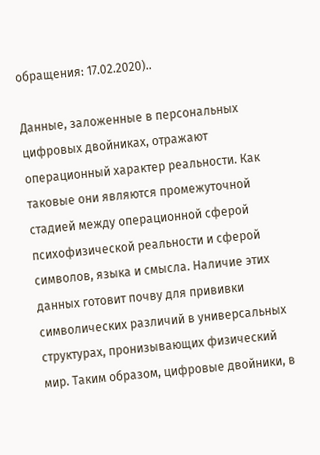обращения: 17.02.2020)..

Данные, заложенные в персональных цифровых двойниках, отражают операционный характер реальности. Как таковые они являются промежуточной стадией между операционной сферой психофизической реальности и сферой символов, языка и смысла. Наличие этих данных готовит почву для прививки символических различий в универсальных структурах, пронизывающих физический мир. Таким образом, цифровые двойники, в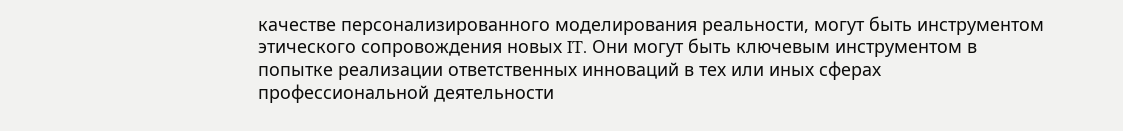качестве персонализированного моделирования реальности, могут быть инструментом этического сопровождения новых IT. Они могут быть ключевым инструментом в попытке реализации ответственных инноваций в тех или иных сферах профессиональной деятельности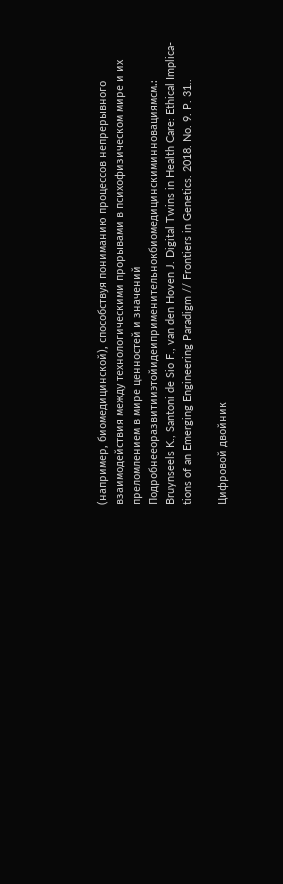(например, биомедицинской), способствуя пониманию процессов непрерывного взаимодействия между технологическими прорывами в психофизическом мире и их преломлением в мире ценностей и значений Подробнееоразвитииэтойидеиприменительнокбиомедицинскиминновациямсм.: Bruynseels K., Santoni de Sio F., van den Hoven J. Digital Twins in Health Care: Ethical Implica-tions of an Emerging Engineering Paradigm // Frontiers in Genetics. 2018. No. 9. P. 31..

Цифровой двойник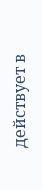действует в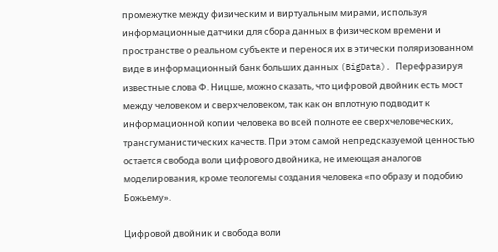промежутке между физическим и виртуальным мирами, используя информационные датчики для сбора данных в физическом времени и пространстве о реальном субъекте и перенося их в этически поляризованном виде в информационный банк больших данных (BigData). Перефразируя известные слова Ф. Ницше, можно сказать, что цифровой двойник есть мост между человеком и сверхчеловеком, так как он вплотную подводит к информационной копии человека во всей полноте ее сверхчеловеческих, трансгуманистических качеств. При этом самой непредсказуемой ценностью остается свобода воли цифрового двойника, не имеющая аналогов моделирования, кроме теологемы создания человека «по образу и подобию Божьему».

Цифровой двойник и свобода воли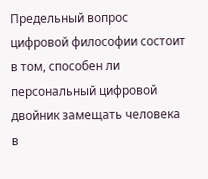Предельный вопрос цифровой философии состоит в том, способен ли персональный цифровой двойник замещать человека в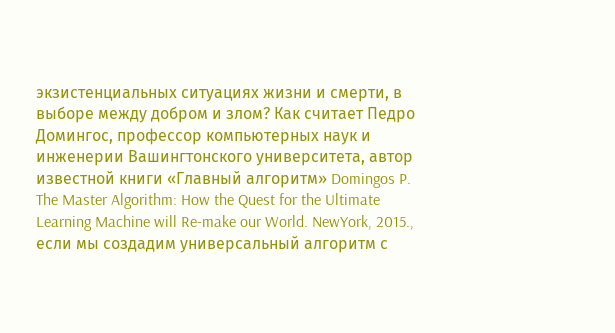экзистенциальных ситуациях жизни и смерти, в выборе между добром и злом? Как считает Педро Домингос, профессор компьютерных наук и инженерии Вашингтонского университета, автор известной книги «Главный алгоритм» Domingos P. The Master Algorithm: How the Quest for the Ultimate Learning Machine will Re-make our World. NewYork, 2015., если мы создадим универсальный алгоритм с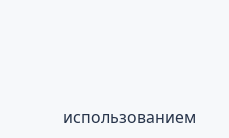использованием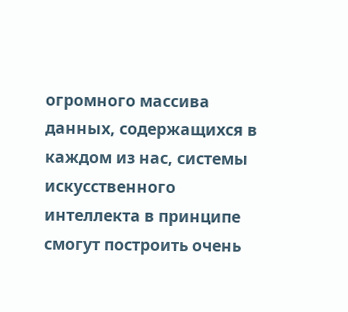огромного массива данных, содержащихся в каждом из нас, системы искусственного интеллекта в принципе смогут построить очень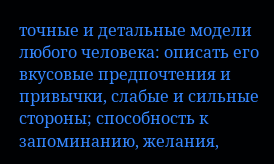точные и детальные модели любого человека: описать его вкусовые предпочтения и привычки, слабые и сильные стороны; способность к запоминанию, желания,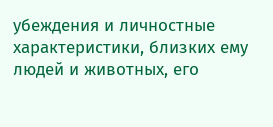убеждения и личностные характеристики, близких ему людей и животных, его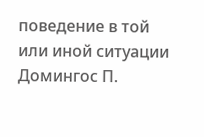поведение в той или иной ситуации Домингос П.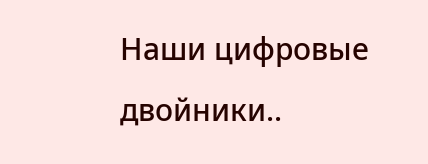Наши цифровые двойники..